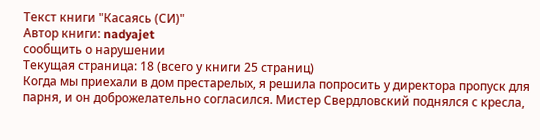Текст книги "Касаясь (СИ)"
Автор книги: nadyajet
сообщить о нарушении
Текущая страница: 18 (всего у книги 25 страниц)
Когда мы приехали в дом престарелых, я решила попросить у директора пропуск для парня, и он доброжелательно согласился. Мистер Свердловский поднялся с кресла,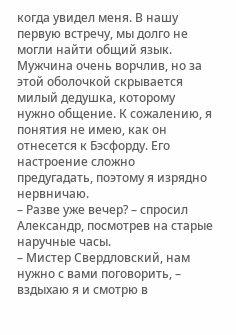когда увидел меня. В нашу первую встречу, мы долго не могли найти общий язык. Мужчина очень ворчлив, но за этой оболочкой скрывается милый дедушка, которому нужно общение. К сожалению, я понятия не имею, как он отнесется к Бэсфорду. Его настроение сложно предугадать, поэтому я изрядно нервничаю.
– Разве уже вечер? – спросил Александр, посмотрев на старые наручные часы.
– Мистер Свердловский, нам нужно с вами поговорить, – вздыхаю я и смотрю в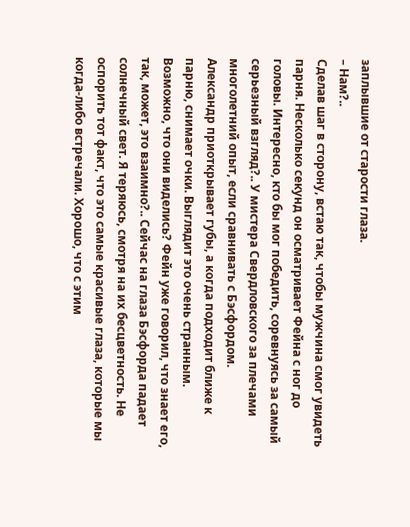заплывшие от старости глаза.
– Нам?..
Сделав шаг в сторону, встаю так, чтобы мужчина смог увидеть парня. Несколько секунд он осматривает Фейна с ног до головы. Интересно, кто бы мог победить, соревнуясь за самый серьезный взгляд?.. У мистера Свердловского за плечами многолетний опыт, если сравнивать с Бэсфордом.
Александр приоткрывает губы, а когда подходит ближе к парню, снимает очки. Выглядит это очень странным. Возможно, что они виделись? Фейн уже говорил, что знает его, так, может, это взаимно?.. Сейчас на глаза Бэсфорда падает солнечный свет. Я теряюсь, смотря на их бесцветность. Не оспорить тот факт, что это самые красивые глаза, которые мы когда-либо встречали. Хорошо, что с этим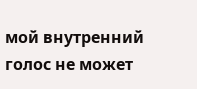мой внутренний голос не может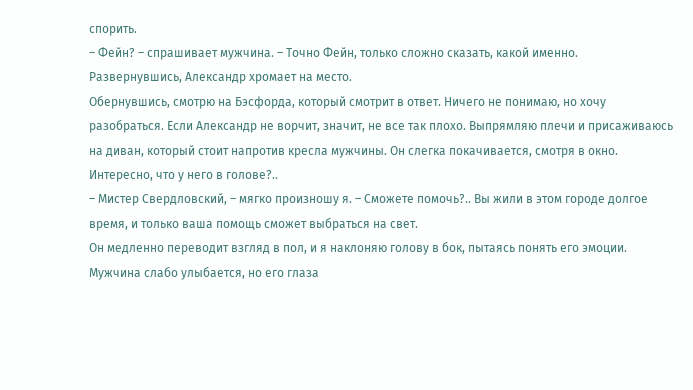спорить.
– Фейн? – спрашивает мужчина. – Точно Фейн, только сложно сказать, какой именно.
Развернувшись, Александр хромает на место.
Обернувшись, смотрю на Бэсфорда, который смотрит в ответ. Ничего не понимаю, но хочу разобраться. Если Александр не ворчит, значит, не все так плохо. Выпрямляю плечи и присаживаюсь на диван, который стоит напротив кресла мужчины. Он слегка покачивается, смотря в окно. Интересно, что у него в голове?..
– Мистер Свердловский, – мягко произношу я. – Сможете помочь?.. Вы жили в этом городе долгое время, и только ваша помощь сможет выбраться на свет.
Он медленно переводит взгляд в пол, и я наклоняю голову в бок, пытаясь понять его эмоции. Мужчина слабо улыбается, но его глаза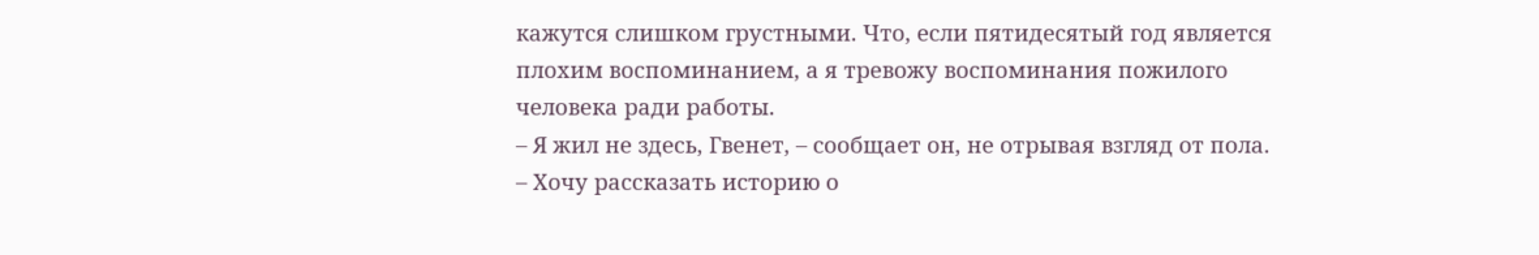кажутся слишком грустными. Что, если пятидесятый год является плохим воспоминанием, а я тревожу воспоминания пожилого человека ради работы.
– Я жил не здесь, Гвенет, – сообщает он, не отрывая взгляд от пола. – Хочу рассказать историю о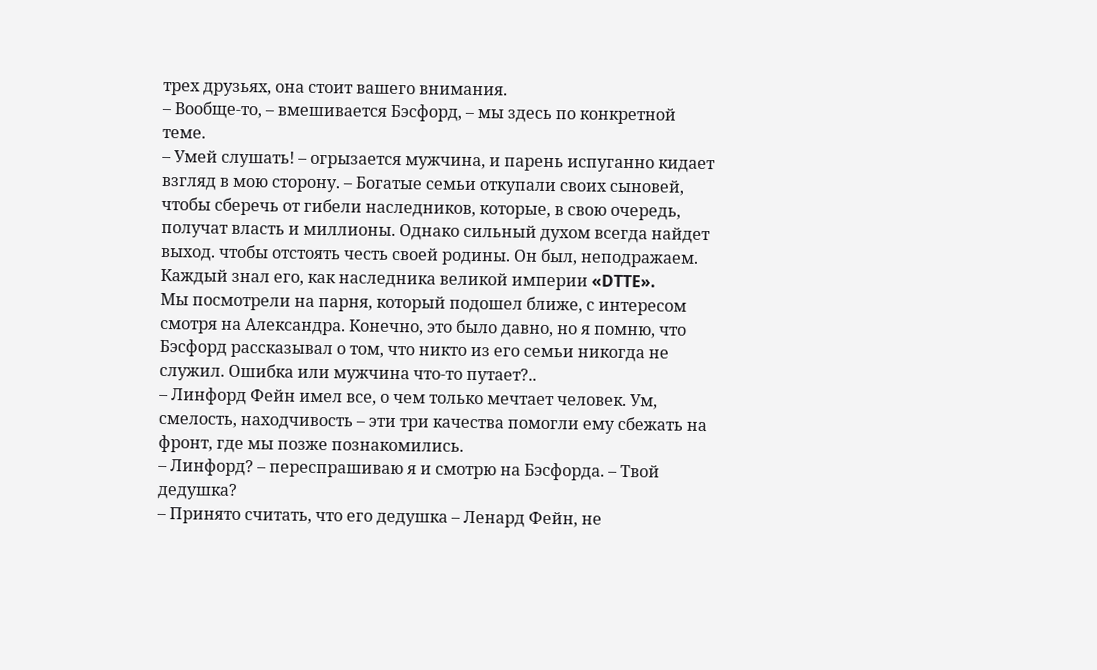трех друзьях, она стоит вашего внимания.
– Вообще-то, – вмешивается Бэсфорд, – мы здесь по конкретной теме.
– Умей слушать! – огрызается мужчина, и парень испуганно кидает взгляд в мою сторону. – Богатые семьи откупали своих сыновей, чтобы сберечь от гибели наследников, которые, в свою очередь, получат власть и миллионы. Однако сильный духом всегда найдет выход. чтобы отстоять честь своей родины. Он был, неподражаем. Каждый знал его, как наследника великой империи «DTTE».
Мы посмотрели на парня, который подошел ближе, с интересом смотря на Александра. Конечно, это было давно, но я помню, что Бэсфорд рассказывал о том, что никто из его семьи никогда не служил. Ошибка или мужчина что-то путает?..
– Линфорд Фейн имел все, о чем только мечтает человек. Ум, смелость, находчивость – эти три качества помогли ему сбежать на фронт, где мы позже познакомились.
– Линфорд? – переспрашиваю я и смотрю на Бэсфорда. – Твой дедушка?
– Принято считать, что его дедушка – Ленард Фейн, не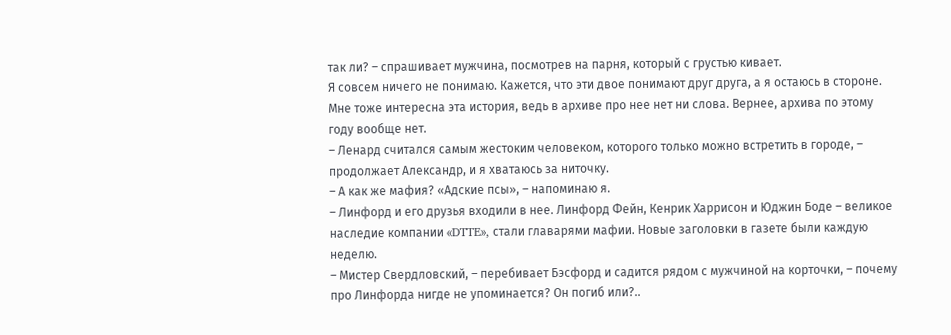так ли? – спрашивает мужчина, посмотрев на парня, который с грустью кивает.
Я совсем ничего не понимаю. Кажется, что эти двое понимают друг друга, а я остаюсь в стороне. Мне тоже интересна эта история, ведь в архиве про нее нет ни слова. Вернее, архива по этому году вообще нет.
– Ленард считался самым жестоким человеком, которого только можно встретить в городе, – продолжает Александр, и я хватаюсь за ниточку.
– А как же мафия? «Адские псы», – напоминаю я.
– Линфорд и его друзья входили в нее. Линфорд Фейн, Кенрик Харрисон и Юджин Боде – великое наследие компании «DTTE», стали главарями мафии. Новые заголовки в газете были каждую неделю.
– Мистер Свердловский, – перебивает Бэсфорд и садится рядом с мужчиной на корточки, – почему про Линфорда нигде не упоминается? Он погиб или?..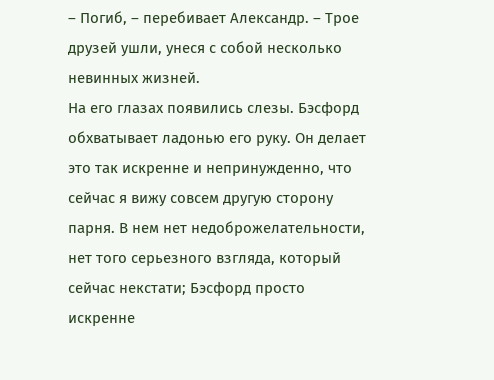– Погиб, – перебивает Александр. – Трое друзей ушли, унеся с собой несколько невинных жизней.
На его глазах появились слезы. Бэсфорд обхватывает ладонью его руку. Он делает это так искренне и непринужденно, что сейчас я вижу совсем другую сторону парня. В нем нет недоброжелательности, нет того серьезного взгляда, который сейчас некстати; Бэсфорд просто искренне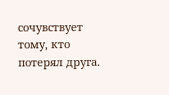сочувствует тому, кто потерял друга.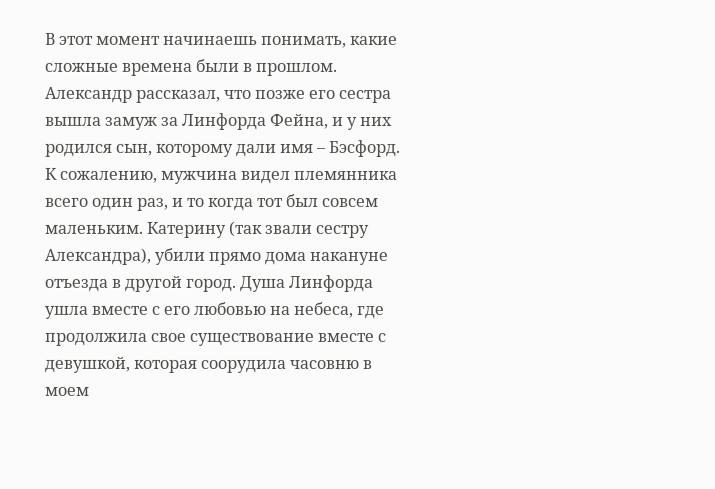В этот момент начинаешь понимать, какие сложные времена были в прошлом. Александр рассказал, что позже его сестра вышла замуж за Линфорда Фейна, и у них родился сын, которому дали имя – Бэсфорд. К сожалению, мужчина видел племянника всего один раз, и то когда тот был совсем маленьким. Катерину (так звали сестру Александра), убили прямо дома накануне отъезда в другой город. Душа Линфорда ушла вместе с его любовью на небеса, где продолжила свое существование вместе с девушкой, которая соорудила часовню в моем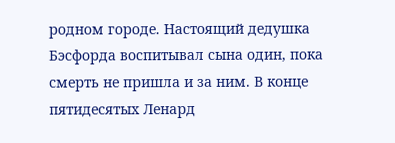родном городе. Настоящий дедушка Бэсфорда воспитывал сына один, пока смерть не пришла и за ним. В конце пятидесятых Ленард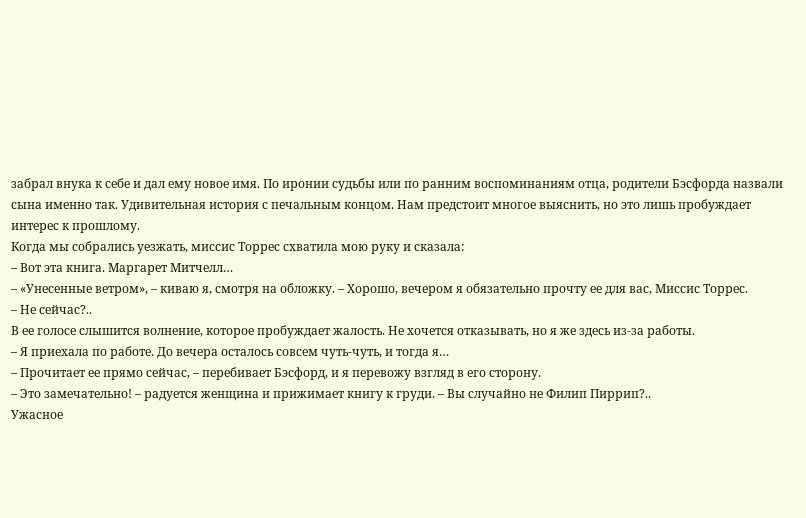забрал внука к себе и дал ему новое имя. По иронии судьбы или по ранним воспоминаниям отца, родители Бэсфорда назвали сына именно так. Удивительная история с печальным концом. Нам предстоит многое выяснить, но это лишь пробуждает интерес к прошлому.
Когда мы собрались уезжать, миссис Торрес схватила мою руку и сказала:
– Вот эта книга. Маргарет Митчелл…
– «Унесенные ветром», – киваю я, смотря на обложку. – Хорошо, вечером я обязательно прочту ее для вас, Миссис Торрес.
– Не сейчас?..
В ее голосе слышится волнение, которое пробуждает жалость. Не хочется отказывать, но я же здесь из-за работы.
– Я приехала по работе. До вечера осталось совсем чуть-чуть, и тогда я…
– Прочитает ее прямо сейчас, – перебивает Бэсфорд, и я перевожу взгляд в его сторону.
– Это замечательно! – радуется женщина и прижимает книгу к груди. – Вы случайно не Филип Пиррип?..
Ужасное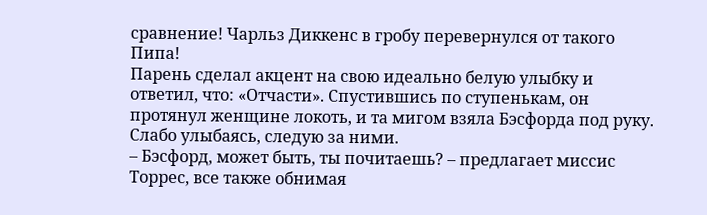сравнение! Чарльз Диккенс в гробу перевернулся от такого Пипа!
Парень сделал акцент на свою идеально белую улыбку и ответил, что: «Отчасти». Спустившись по ступенькам, он протянул женщине локоть, и та мигом взяла Бэсфорда под руку. Слабо улыбаясь, следую за ними.
– Бэсфорд, может быть, ты почитаешь? – предлагает миссис Торрес, все также обнимая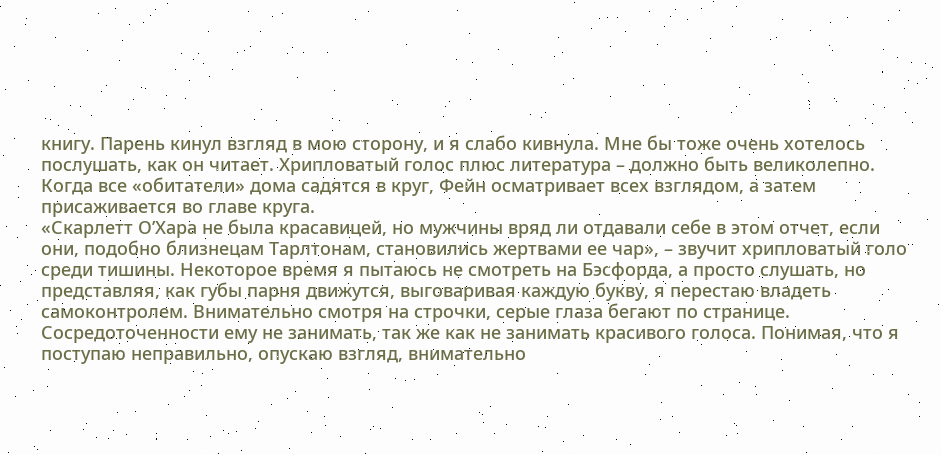книгу. Парень кинул взгляд в мою сторону, и я слабо кивнула. Мне бы тоже очень хотелось послушать, как он читает. Хрипловатый голос плюс литература – должно быть великолепно.
Когда все «обитатели» дома садятся в круг, Фейн осматривает всех взглядом, а затем присаживается во главе круга.
«Скарлетт О’Хара не была красавицей, но мужчины вряд ли отдавали себе в этом отчет, если они, подобно близнецам Тарлтонам, становились жертвами ее чар», – звучит хрипловатый голо среди тишины. Некоторое время я пытаюсь не смотреть на Бэсфорда, а просто слушать, но представляя, как губы парня движутся, выговаривая каждую букву, я перестаю владеть самоконтролем. Внимательно смотря на строчки, серые глаза бегают по странице. Сосредоточенности ему не занимать, так же как не занимать красивого голоса. Понимая, что я поступаю неправильно, опускаю взгляд, внимательно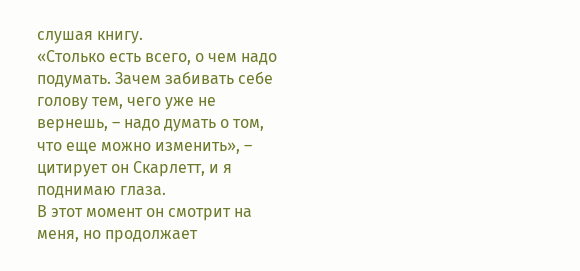слушая книгу.
«Столько есть всего, о чем надо подумать. Зачем забивать себе голову тем, чего уже не вернешь, – надо думать о том, что еще можно изменить», – цитирует он Скарлетт, и я поднимаю глаза.
В этот момент он смотрит на меня, но продолжает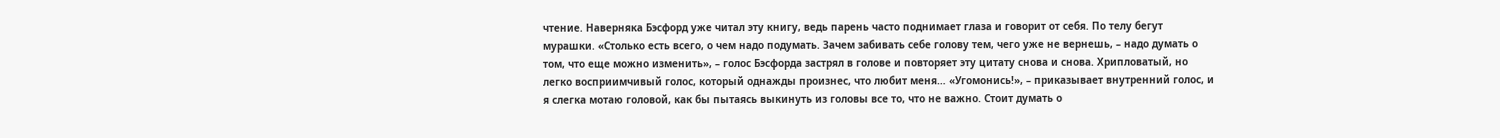чтение. Наверняка Бэсфорд уже читал эту книгу, ведь парень часто поднимает глаза и говорит от себя. По телу бегут мурашки. «Столько есть всего, о чем надо подумать. Зачем забивать себе голову тем, чего уже не вернешь, – надо думать о том, что еще можно изменить», – голос Бэсфорда застрял в голове и повторяет эту цитату снова и снова. Хрипловатый, но легко восприимчивый голос, который однажды произнес, что любит меня… «Угомонись!», – приказывает внутренний голос, и я слегка мотаю головой, как бы пытаясь выкинуть из головы все то, что не важно. Стоит думать о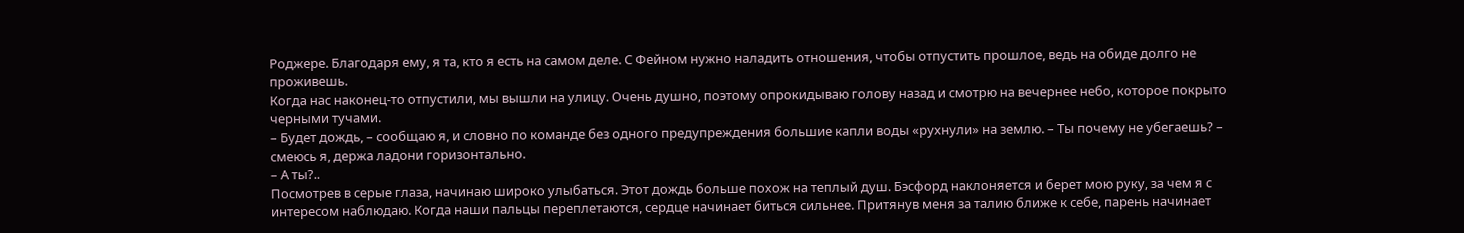Роджере. Благодаря ему, я та, кто я есть на самом деле. С Фейном нужно наладить отношения, чтобы отпустить прошлое, ведь на обиде долго не проживешь.
Когда нас наконец-то отпустили, мы вышли на улицу. Очень душно, поэтому опрокидываю голову назад и смотрю на вечернее небо, которое покрыто черными тучами.
– Будет дождь, – сообщаю я, и словно по команде без одного предупреждения большие капли воды «рухнули» на землю. – Ты почему не убегаешь? – смеюсь я, держа ладони горизонтально.
– А ты?..
Посмотрев в серые глаза, начинаю широко улыбаться. Этот дождь больше похож на теплый душ. Бэсфорд наклоняется и берет мою руку, за чем я с интересом наблюдаю. Когда наши пальцы переплетаются, сердце начинает биться сильнее. Притянув меня за талию ближе к себе, парень начинает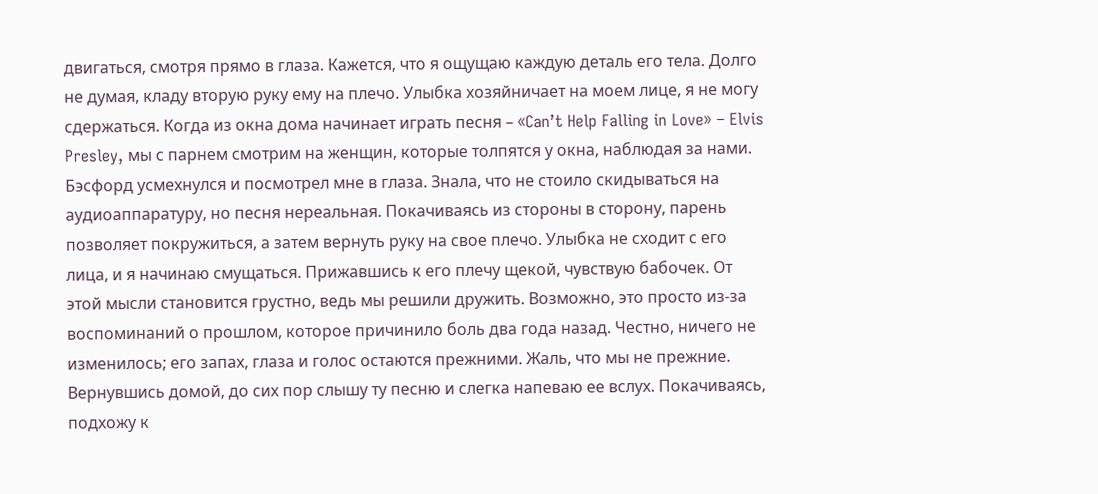двигаться, смотря прямо в глаза. Кажется, что я ощущаю каждую деталь его тела. Долго не думая, кладу вторую руку ему на плечо. Улыбка хозяйничает на моем лице, я не могу сдержаться. Когда из окна дома начинает играть песня – «Can’t Help Falling in Love» – Elvis Presley, мы с парнем смотрим на женщин, которые толпятся у окна, наблюдая за нами. Бэсфорд усмехнулся и посмотрел мне в глаза. Знала, что не стоило скидываться на аудиоаппаратуру, но песня нереальная. Покачиваясь из стороны в сторону, парень позволяет покружиться, а затем вернуть руку на свое плечо. Улыбка не сходит с его лица, и я начинаю смущаться. Прижавшись к его плечу щекой, чувствую бабочек. От этой мысли становится грустно, ведь мы решили дружить. Возможно, это просто из-за воспоминаний о прошлом, которое причинило боль два года назад. Честно, ничего не изменилось; его запах, глаза и голос остаются прежними. Жаль, что мы не прежние.
Вернувшись домой, до сих пор слышу ту песню и слегка напеваю ее вслух. Покачиваясь, подхожу к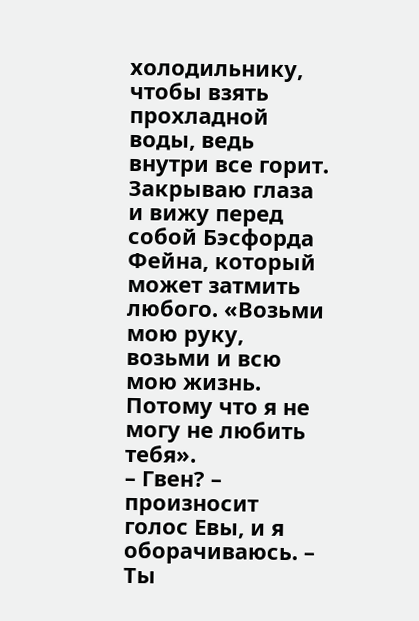холодильнику, чтобы взять прохладной воды, ведь внутри все горит. Закрываю глаза и вижу перед собой Бэсфорда Фейна, который может затмить любого. «Возьми мою руку, возьми и всю мою жизнь. Потому что я не могу не любить тебя».
– Гвен? – произносит голос Евы, и я оборачиваюсь. – Ты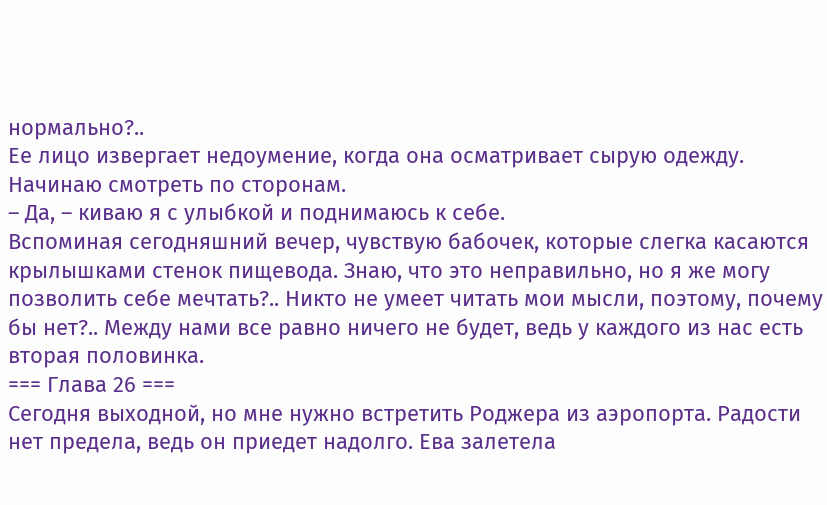нормально?..
Ее лицо извергает недоумение, когда она осматривает сырую одежду. Начинаю смотреть по сторонам.
– Да, – киваю я с улыбкой и поднимаюсь к себе.
Вспоминая сегодняшний вечер, чувствую бабочек, которые слегка касаются крылышками стенок пищевода. Знаю, что это неправильно, но я же могу позволить себе мечтать?.. Никто не умеет читать мои мысли, поэтому, почему бы нет?.. Между нами все равно ничего не будет, ведь у каждого из нас есть вторая половинка.
=== Глава 26 ===
Сегодня выходной, но мне нужно встретить Роджера из аэропорта. Радости нет предела, ведь он приедет надолго. Ева залетела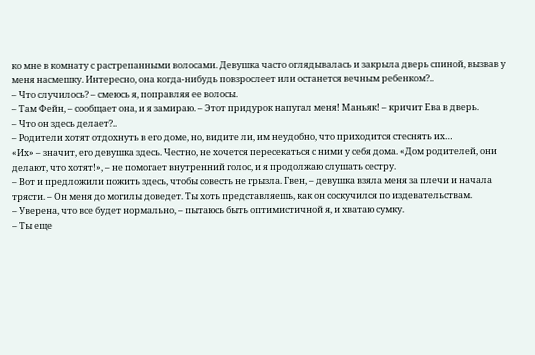ко мне в комнату с растрепанными волосами. Девушка часто оглядывалась и закрыла дверь спиной, вызвав у меня насмешку. Интересно, она когда-нибудь повзрослеет или останется вечным ребенком?..
– Что случилось? – смеюсь я, поправляя ее волосы.
– Там Фейн, – сообщает она, и я замираю. – Этот придурок напугал меня! Маньяк! – кричит Ева в дверь.
– Что он здесь делает?..
– Родители хотят отдохнуть в его доме, но, видите ли, им неудобно, что приходится стеснять их…
«Их» – значит, его девушка здесь. Честно, не хочется пересекаться с ними у себя дома. «Дом родителей, они делают, что хотят!», – не помогает внутренний голос, и я продолжаю слушать сестру.
– Вот и предложили пожить здесь, чтобы совесть не грызла. Гвен, – девушка взяла меня за плечи и начала трясти. – Он меня до могилы доведет. Ты хоть представляешь, как он соскучился по издевательствам.
– Уверена, что все будет нормально, – пытаюсь быть оптимистичной я, и хватаю сумку.
– Ты еще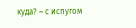куда? – с испугом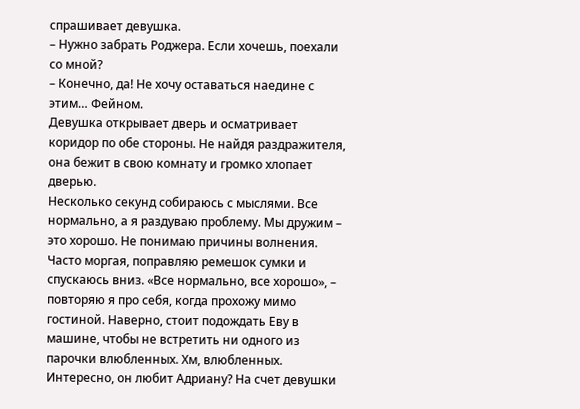спрашивает девушка.
– Нужно забрать Роджера. Если хочешь, поехали со мной?
– Конечно, да! Не хочу оставаться наедине с этим… Фейном.
Девушка открывает дверь и осматривает коридор по обе стороны. Не найдя раздражителя, она бежит в свою комнату и громко хлопает дверью.
Несколько секунд собираюсь с мыслями. Все нормально, а я раздуваю проблему. Мы дружим – это хорошо. Не понимаю причины волнения. Часто моргая, поправляю ремешок сумки и спускаюсь вниз. «Все нормально, все хорошо», – повторяю я про себя, когда прохожу мимо гостиной. Наверно, стоит подождать Еву в машине, чтобы не встретить ни одного из парочки влюбленных. Хм, влюбленных. Интересно, он любит Адриану? На счет девушки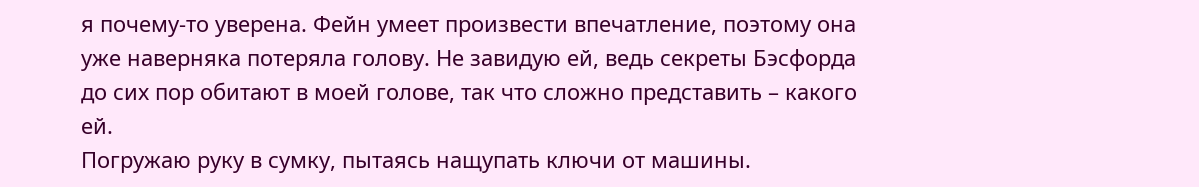я почему-то уверена. Фейн умеет произвести впечатление, поэтому она уже наверняка потеряла голову. Не завидую ей, ведь секреты Бэсфорда до сих пор обитают в моей голове, так что сложно представить – какого ей.
Погружаю руку в сумку, пытаясь нащупать ключи от машины.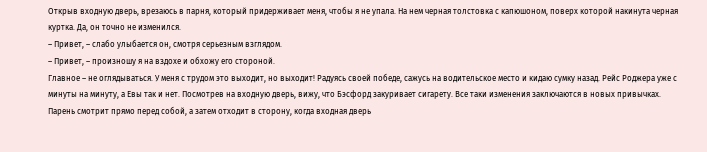Открыв входную дверь, врезаюсь в парня, который придерживает меня, чтобы я не упала. На нем черная толстовка с капюшоном, поверх которой накинута черная куртка. Да, он точно не изменился.
– Привет, – слабо улыбается он, смотря серьезным взглядом.
– Привет, – произношу я на вздохе и обхожу его стороной.
Главное – не оглядываться. У меня с трудом это выходит, но выходит! Радуясь своей победе, сажусь на водительское место и кидаю сумку назад. Рейс Роджера уже с минуты на минуту, а Евы так и нет. Посмотрев на входную дверь, вижу, что Бэсфорд закуривает сигарету. Все таки изменения заключаются в новых привычках. Парень смотрит прямо перед собой, а затем отходит в сторону, когда входная дверь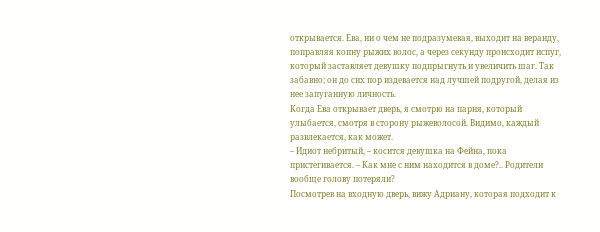открывается. Ева, ни о чем не подразумевая, выходит на веранду, поправляя копну рыжих волос, а через секунду происходит испуг, который заставляет девушку подпрыгнуть и увеличить шаг. Так забавно; он до сих пор издевается над лучшей подругой, делая из нее запуганную личность.
Когда Ева открывает дверь, я смотрю на парня, который улыбается, смотря в сторону рыжеволосой. Видимо, каждый развлекается, как может.
– Идиот небритый, – косится девушка на Фейна, пока пристегивается. – Как мне с ним находится в доме?.. Родители вообще голову потеряли?
Посмотрев на входную дверь, вижу Адриану, которая подходит к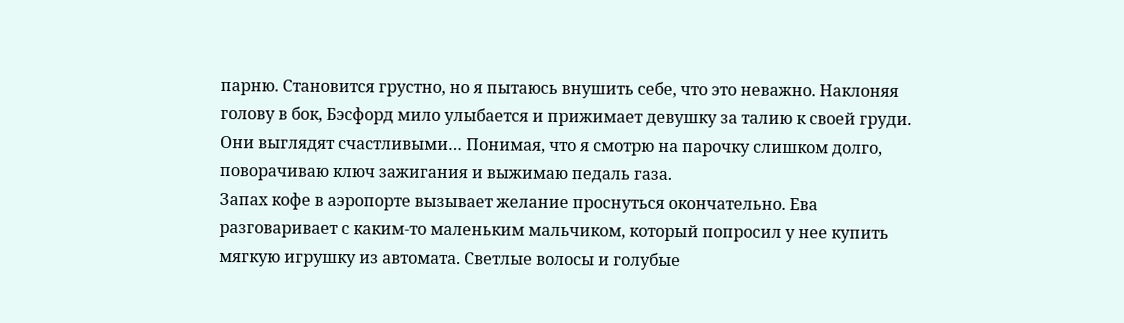парню. Становится грустно, но я пытаюсь внушить себе, что это неважно. Наклоняя голову в бок, Бэсфорд мило улыбается и прижимает девушку за талию к своей груди. Они выглядят счастливыми… Понимая, что я смотрю на парочку слишком долго, поворачиваю ключ зажигания и выжимаю педаль газа.
Запах кофе в аэропорте вызывает желание проснуться окончательно. Ева разговаривает с каким-то маленьким мальчиком, который попросил у нее купить мягкую игрушку из автомата. Светлые волосы и голубые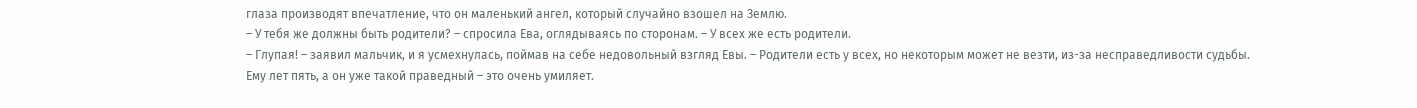глаза производят впечатление, что он маленький ангел, который случайно взошел на Землю.
– У тебя же должны быть родители? – спросила Ева, оглядываясь по сторонам. – У всех же есть родители.
– Глупая! – заявил мальчик, и я усмехнулась, поймав на себе недовольный взгляд Евы. – Родители есть у всех, но некоторым может не везти, из-за несправедливости судьбы.
Ему лет пять, а он уже такой праведный – это очень умиляет.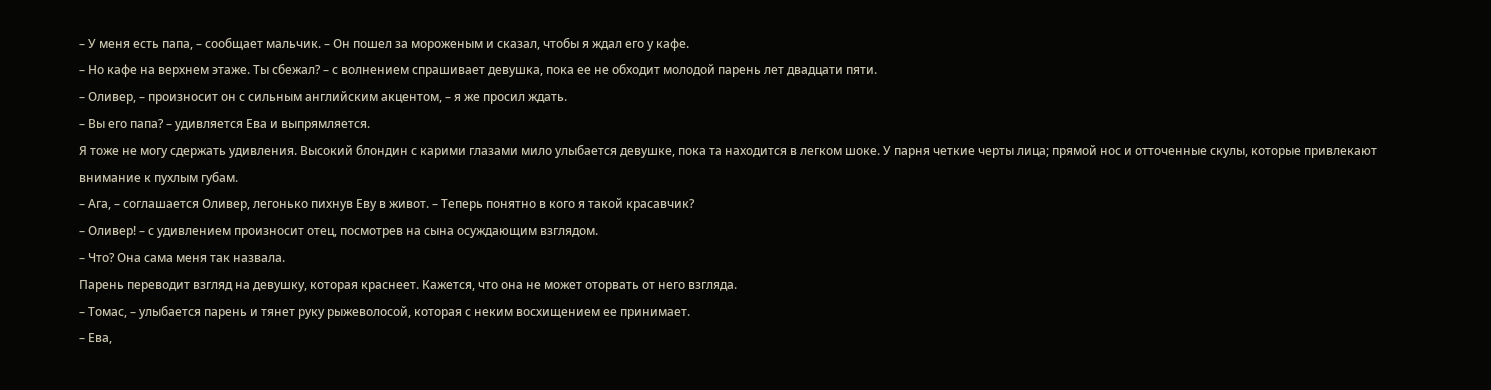– У меня есть папа, – сообщает мальчик. – Он пошел за мороженым и сказал, чтобы я ждал его у кафе.
– Но кафе на верхнем этаже. Ты сбежал? – с волнением спрашивает девушка, пока ее не обходит молодой парень лет двадцати пяти.
– Оливер, – произносит он с сильным английским акцентом, – я же просил ждать.
– Вы его папа? – удивляется Ева и выпрямляется.
Я тоже не могу сдержать удивления. Высокий блондин с карими глазами мило улыбается девушке, пока та находится в легком шоке. У парня четкие черты лица; прямой нос и отточенные скулы, которые привлекают внимание к пухлым губам.
– Ага, – соглашается Оливер, легонько пихнув Еву в живот. – Теперь понятно в кого я такой красавчик?
– Оливер! – с удивлением произносит отец, посмотрев на сына осуждающим взглядом.
– Что? Она сама меня так назвала.
Парень переводит взгляд на девушку, которая краснеет. Кажется, что она не может оторвать от него взгляда.
– Томас, – улыбается парень и тянет руку рыжеволосой, которая с неким восхищением ее принимает.
– Ева,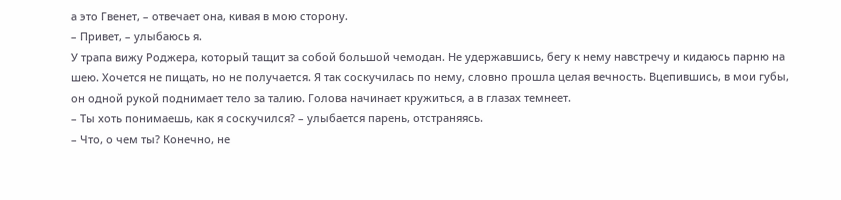а это Гвенет, – отвечает она, кивая в мою сторону.
– Привет, – улыбаюсь я.
У трапа вижу Роджера, который тащит за собой большой чемодан. Не удержавшись, бегу к нему навстречу и кидаюсь парню на шею. Хочется не пищать, но не получается. Я так соскучилась по нему, словно прошла целая вечность. Вцепившись, в мои губы, он одной рукой поднимает тело за талию. Голова начинает кружиться, а в глазах темнеет.
– Ты хоть понимаешь, как я соскучился? – улыбается парень, отстраняясь.
– Что, о чем ты? Конечно, не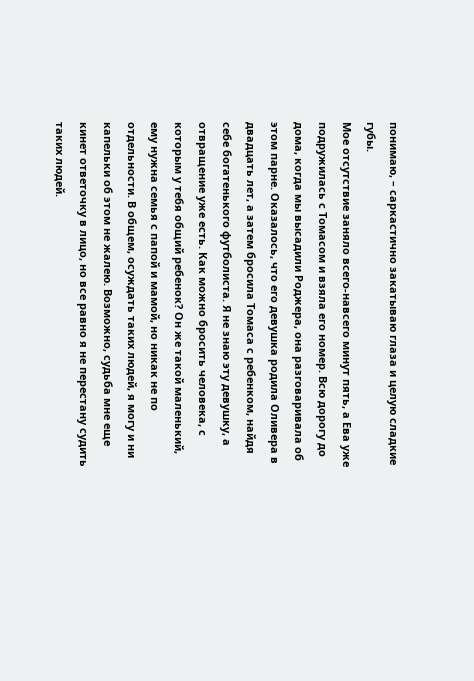понимаю, – саркастично закатываю глаза и целую сладкие губы.
Мое отсутствие заняло всего-навсего минут пять, а Ева уже подружилась с Томасом и взяла его номер. Всю дорогу до дома, когда мы высадили Роджера, она разговаривала об этом парне. Оказалось, что его девушка родила Оливера в двадцать лет, а затем бросила Томаса с ребенком, найдя себе богатенького футболиста. Я не знаю эту девушку, а отвращение уже есть. Как можно бросить человека, с которым у тебя общий ребенок? Он же такой маленький, ему нужна семья с папой и мамой, но никак не по отдельности. В общем, осуждать таких людей, я могу и ни капельки об этом не жалею. Возможно, судьба мне еще кинет ответочку в лицо, но все равно я не перестану судить таких людей.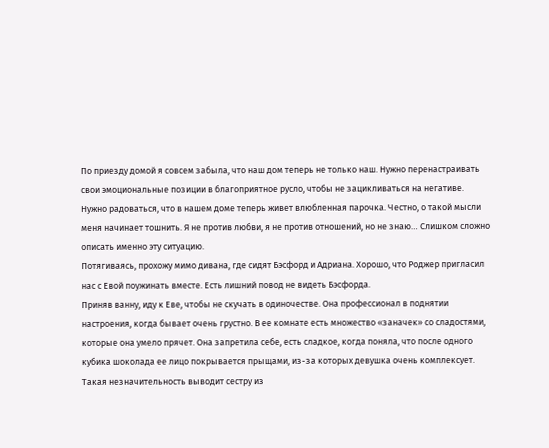По приезду домой я совсем забыла, что наш дом теперь не только наш. Нужно перенастраивать свои эмоциональные позиции в благоприятное русло, чтобы не зацикливаться на негативе. Нужно радоваться, что в нашем доме теперь живет влюбленная парочка. Честно, о такой мысли меня начинает тошнить. Я не против любви, я не против отношений, но не знаю… Слишком сложно описать именно эту ситуацию.
Потягиваясь, прохожу мимо дивана, где сидят Бэсфорд и Адриана. Хорошо, что Роджер пригласил нас с Евой поужинать вместе. Есть лишний повод не видеть Бэсфорда.
Приняв ванну, иду к Еве, чтобы не скучать в одиночестве. Она профессионал в поднятии настроения, когда бывает очень грустно. В ее комнате есть множество «заначек» со сладостями, которые она умело прячет. Она запретила себе, есть сладкое, когда поняла, что после одного кубика шоколада ее лицо покрывается прыщами, из-за которых девушка очень комплексует. Такая незначительность выводит сестру из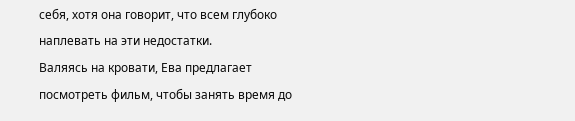себя, хотя она говорит, что всем глубоко наплевать на эти недостатки.
Валяясь на кровати, Ева предлагает посмотреть фильм, чтобы занять время до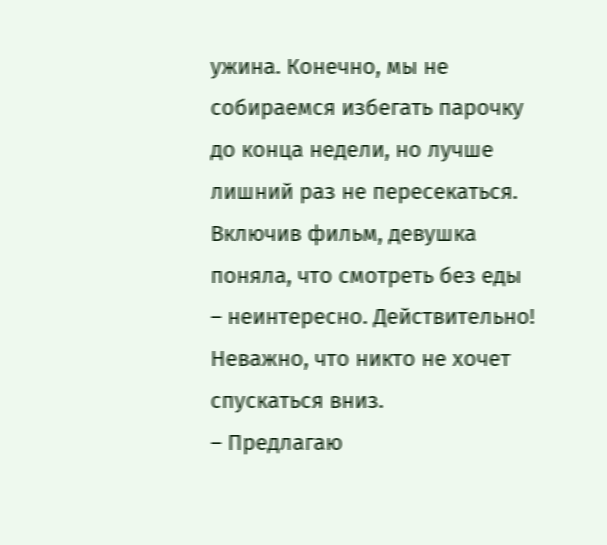ужина. Конечно, мы не собираемся избегать парочку до конца недели, но лучше лишний раз не пересекаться. Включив фильм, девушка поняла, что смотреть без еды – неинтересно. Действительно! Неважно, что никто не хочет спускаться вниз.
– Предлагаю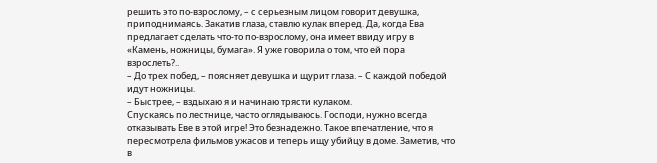решить это по-взрослому, – с серьезным лицом говорит девушка, приподнимаясь. Закатив глаза, ставлю кулак вперед. Да, когда Ева предлагает сделать что-то по-взрослому, она имеет ввиду игру в «Камень, ножницы, бумага». Я уже говорила о том, что ей пора взрослеть?..
– До трех побед, – поясняет девушка и щурит глаза. – С каждой победой идут ножницы.
– Быстрее, – вздыхаю я и начинаю трясти кулаком.
Спускаясь по лестнице, часто оглядываюсь. Господи, нужно всегда отказывать Еве в этой игре! Это безнадежно. Такое впечатление, что я пересмотрела фильмов ужасов и теперь ищу убийцу в доме. Заметив, что в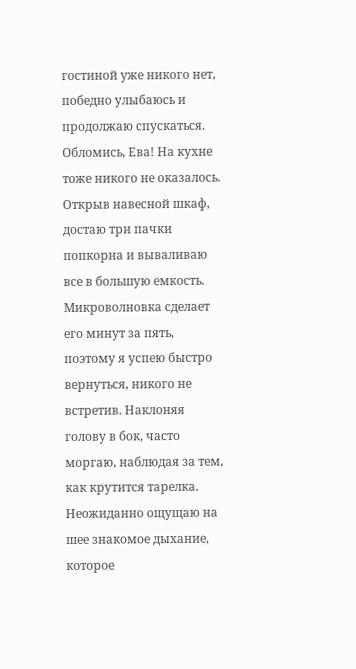гостиной уже никого нет, победно улыбаюсь и продолжаю спускаться. Обломись, Ева! На кухне тоже никого не оказалось. Открыв навесной шкаф, достаю три пачки попкорна и вываливаю все в большую емкость. Микроволновка сделает его минут за пять, поэтому я успею быстро вернуться, никого не встретив. Наклоняя голову в бок, часто моргаю, наблюдая за тем, как крутится тарелка. Неожиданно ощущаю на шее знакомое дыхание, которое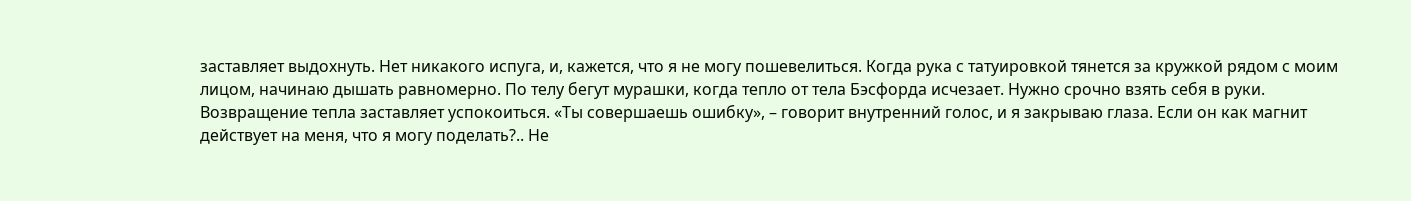заставляет выдохнуть. Нет никакого испуга, и, кажется, что я не могу пошевелиться. Когда рука с татуировкой тянется за кружкой рядом с моим лицом, начинаю дышать равномерно. По телу бегут мурашки, когда тепло от тела Бэсфорда исчезает. Нужно срочно взять себя в руки.
Возвращение тепла заставляет успокоиться. «Ты совершаешь ошибку», – говорит внутренний голос, и я закрываю глаза. Если он как магнит действует на меня, что я могу поделать?.. Не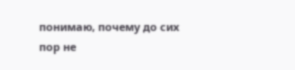понимаю, почему до сих пор не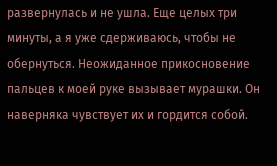развернулась и не ушла. Еще целых три минуты, а я уже сдерживаюсь, чтобы не обернуться. Неожиданное прикосновение пальцев к моей руке вызывает мурашки. Он наверняка чувствует их и гордится собой.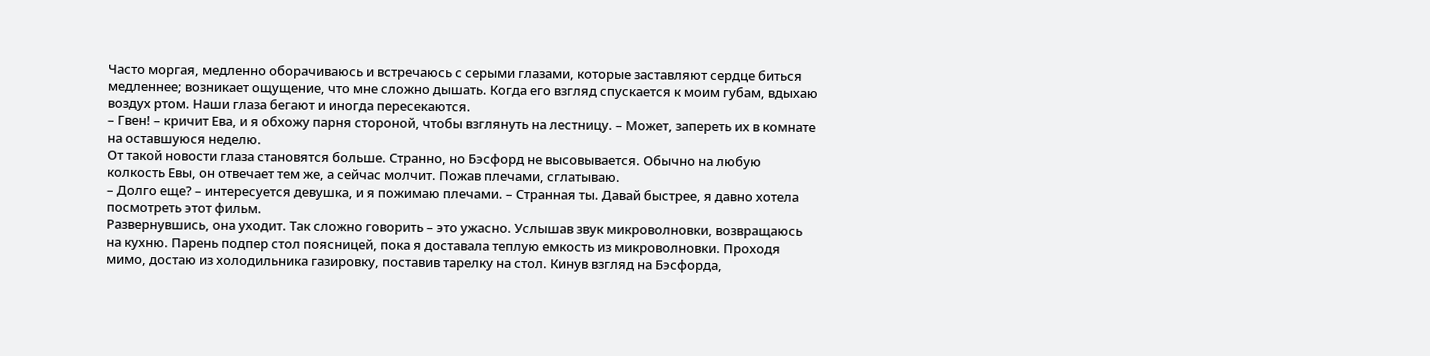Часто моргая, медленно оборачиваюсь и встречаюсь с серыми глазами, которые заставляют сердце биться медленнее; возникает ощущение, что мне сложно дышать. Когда его взгляд спускается к моим губам, вдыхаю воздух ртом. Наши глаза бегают и иногда пересекаются.
– Гвен! – кричит Ева, и я обхожу парня стороной, чтобы взглянуть на лестницу. – Может, запереть их в комнате на оставшуюся неделю.
От такой новости глаза становятся больше. Странно, но Бэсфорд не высовывается. Обычно на любую колкость Евы, он отвечает тем же, а сейчас молчит. Пожав плечами, сглатываю.
– Долго еще? – интересуется девушка, и я пожимаю плечами. – Странная ты. Давай быстрее, я давно хотела посмотреть этот фильм.
Развернувшись, она уходит. Так сложно говорить – это ужасно. Услышав звук микроволновки, возвращаюсь на кухню. Парень подпер стол поясницей, пока я доставала теплую емкость из микроволновки. Проходя мимо, достаю из холодильника газировку, поставив тарелку на стол. Кинув взгляд на Бэсфорда,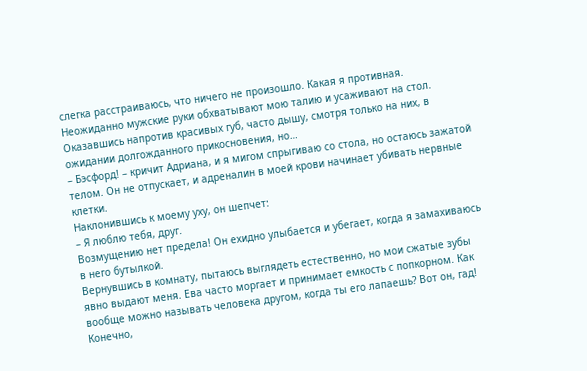слегка расстраиваюсь, что ничего не произошло. Какая я противная.
Неожиданно мужские руки обхватывают мою талию и усаживают на стол. Оказавшись напротив красивых губ, часто дышу, смотря только на них, в ожидании долгожданного прикосновения, но…
– Бэсфорд! – кричит Адриана, и я мигом спрыгиваю со стола, но остаюсь зажатой телом. Он не отпускает, и адреналин в моей крови начинает убивать нервные клетки.
Наклонившись к моему уху, он шепчет:
– Я люблю тебя, друг.
Возмущению нет предела! Он ехидно улыбается и убегает, когда я замахиваюсь в него бутылкой.
Вернувшись в комнату, пытаюсь выглядеть естественно, но мои сжатые зубы явно выдают меня. Ева часто моргает и принимает емкость с попкорном. Как вообще можно называть человека другом, когда ты его лапаешь? Вот он, гад! Конечно,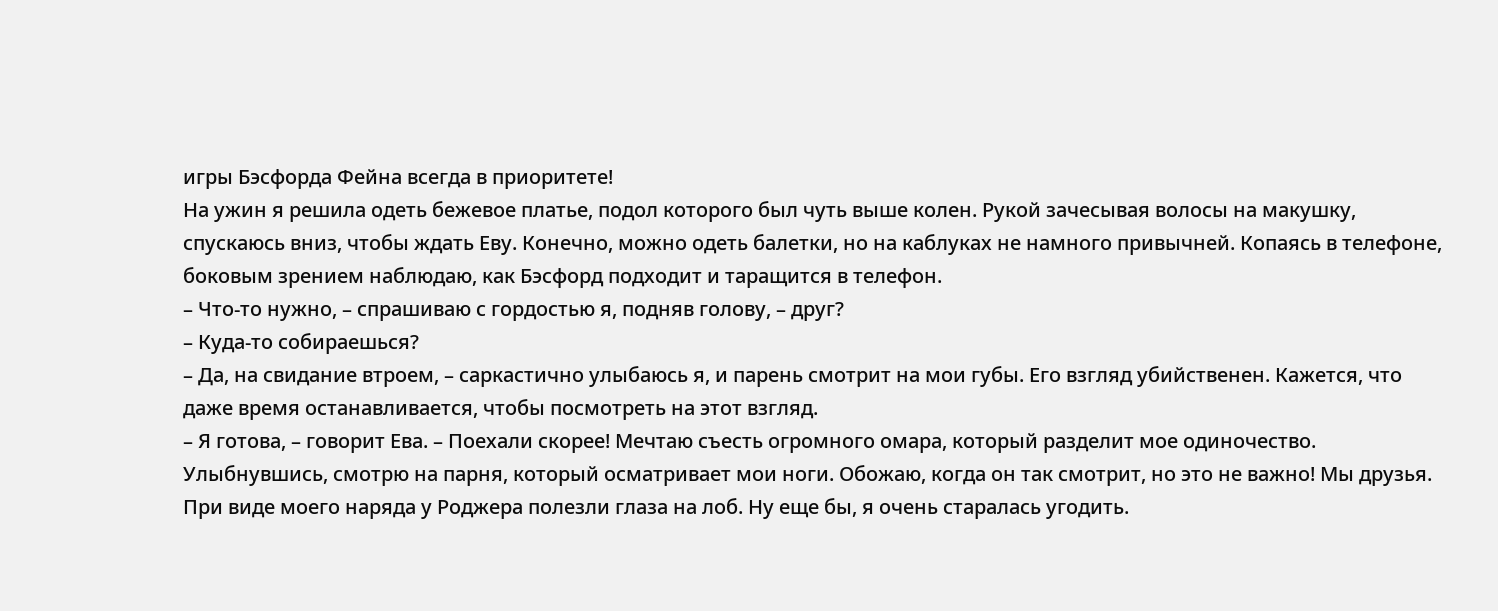игры Бэсфорда Фейна всегда в приоритете!
На ужин я решила одеть бежевое платье, подол которого был чуть выше колен. Рукой зачесывая волосы на макушку, спускаюсь вниз, чтобы ждать Еву. Конечно, можно одеть балетки, но на каблуках не намного привычней. Копаясь в телефоне, боковым зрением наблюдаю, как Бэсфорд подходит и таращится в телефон.
– Что-то нужно, – спрашиваю с гордостью я, подняв голову, – друг?
– Куда-то собираешься?
– Да, на свидание втроем, – саркастично улыбаюсь я, и парень смотрит на мои губы. Его взгляд убийственен. Кажется, что даже время останавливается, чтобы посмотреть на этот взгляд.
– Я готова, – говорит Ева. – Поехали скорее! Мечтаю съесть огромного омара, который разделит мое одиночество.
Улыбнувшись, смотрю на парня, который осматривает мои ноги. Обожаю, когда он так смотрит, но это не важно! Мы друзья.
При виде моего наряда у Роджера полезли глаза на лоб. Ну еще бы, я очень старалась угодить.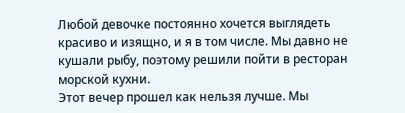Любой девочке постоянно хочется выглядеть красиво и изящно, и я в том числе. Мы давно не кушали рыбу, поэтому решили пойти в ресторан морской кухни.
Этот вечер прошел как нельзя лучше. Мы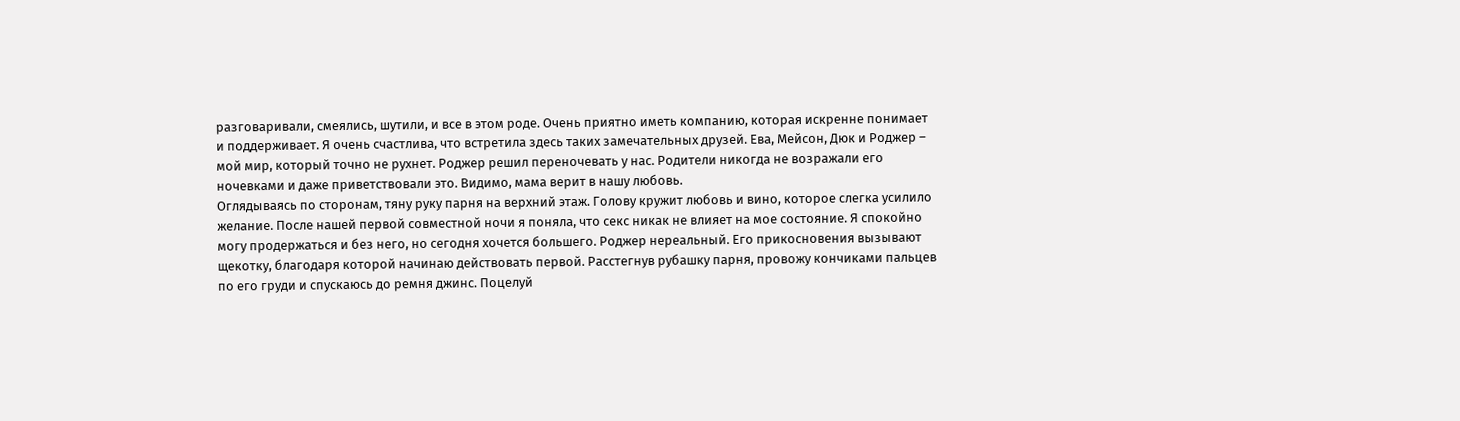разговаривали, смеялись, шутили, и все в этом роде. Очень приятно иметь компанию, которая искренне понимает и поддерживает. Я очень счастлива, что встретила здесь таких замечательных друзей. Ева, Мейсон, Дюк и Роджер – мой мир, который точно не рухнет. Роджер решил переночевать у нас. Родители никогда не возражали его ночевками и даже приветствовали это. Видимо, мама верит в нашу любовь.
Оглядываясь по сторонам, тяну руку парня на верхний этаж. Голову кружит любовь и вино, которое слегка усилило желание. После нашей первой совместной ночи я поняла, что секс никак не влияет на мое состояние. Я спокойно могу продержаться и без него, но сегодня хочется большего. Роджер нереальный. Его прикосновения вызывают щекотку, благодаря которой начинаю действовать первой. Расстегнув рубашку парня, провожу кончиками пальцев по его груди и спускаюсь до ремня джинс. Поцелуй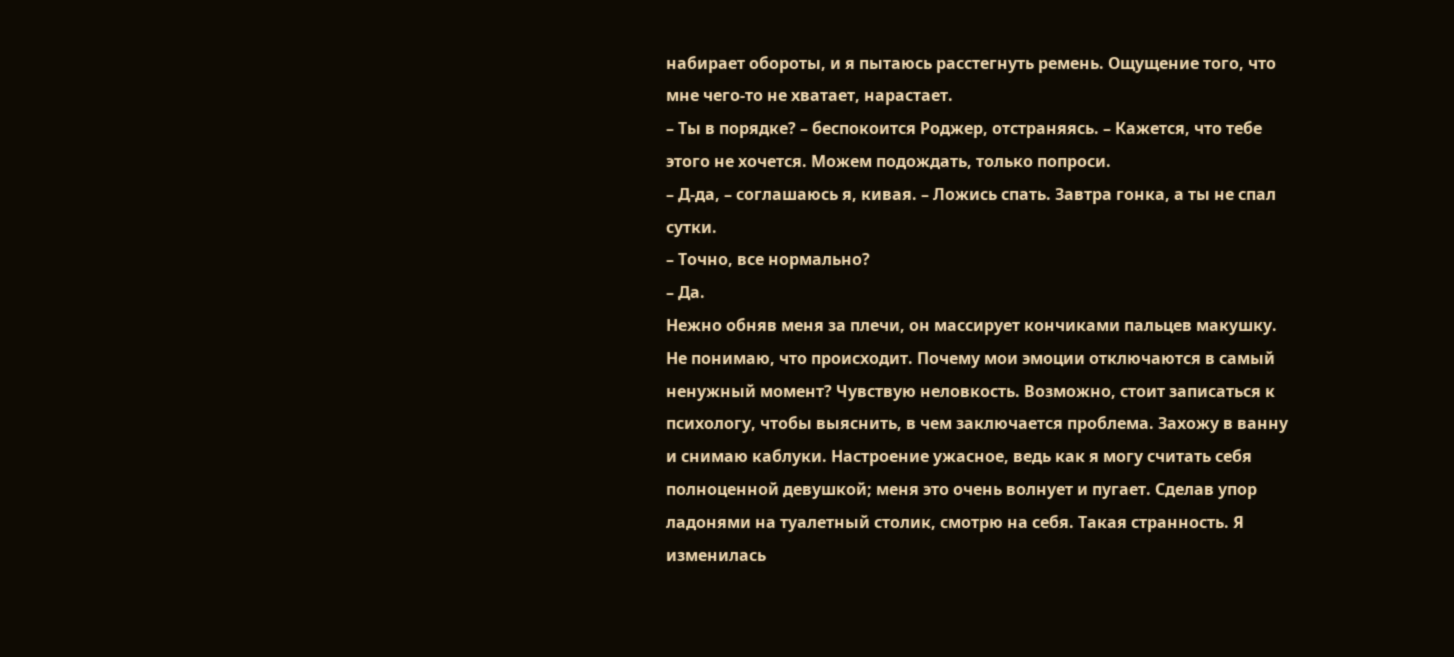набирает обороты, и я пытаюсь расстегнуть ремень. Ощущение того, что мне чего-то не хватает, нарастает.
– Ты в порядке? – беспокоится Роджер, отстраняясь. – Кажется, что тебе этого не хочется. Можем подождать, только попроси.
– Д-да, – соглашаюсь я, кивая. – Ложись спать. Завтра гонка, а ты не спал сутки.
– Точно, все нормально?
– Да.
Нежно обняв меня за плечи, он массирует кончиками пальцев макушку.
Не понимаю, что происходит. Почему мои эмоции отключаются в самый ненужный момент? Чувствую неловкость. Возможно, стоит записаться к психологу, чтобы выяснить, в чем заключается проблема. Захожу в ванну и снимаю каблуки. Настроение ужасное, ведь как я могу считать себя полноценной девушкой; меня это очень волнует и пугает. Сделав упор ладонями на туалетный столик, смотрю на себя. Такая странность. Я изменилась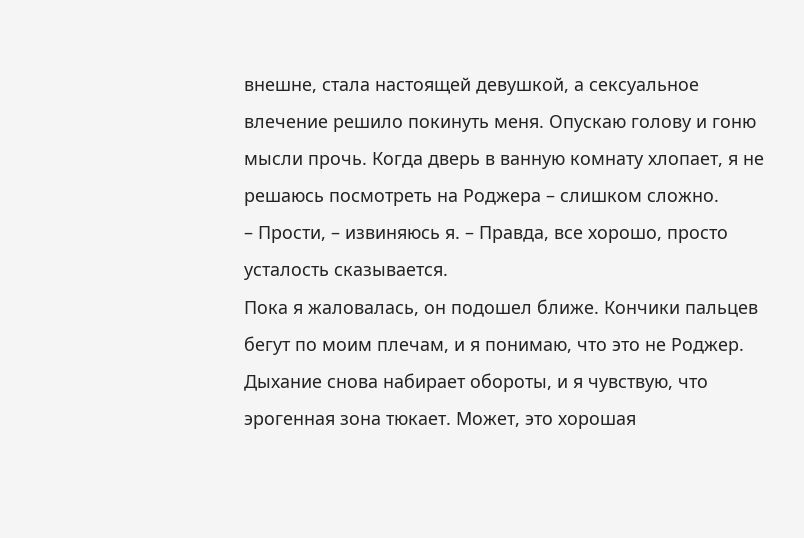внешне, стала настоящей девушкой, а сексуальное влечение решило покинуть меня. Опускаю голову и гоню мысли прочь. Когда дверь в ванную комнату хлопает, я не решаюсь посмотреть на Роджера – слишком сложно.
– Прости, – извиняюсь я. – Правда, все хорошо, просто усталость сказывается.
Пока я жаловалась, он подошел ближе. Кончики пальцев бегут по моим плечам, и я понимаю, что это не Роджер. Дыхание снова набирает обороты, и я чувствую, что эрогенная зона тюкает. Может, это хорошая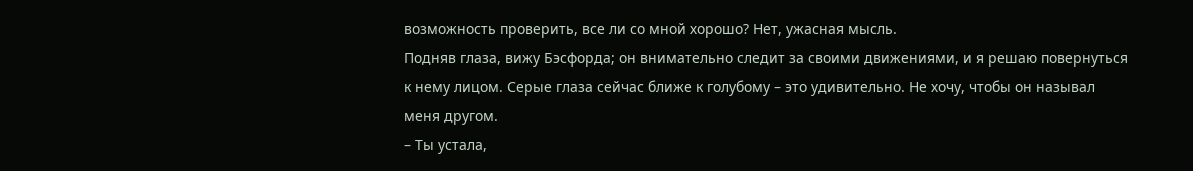возможность проверить, все ли со мной хорошо? Нет, ужасная мысль.
Подняв глаза, вижу Бэсфорда; он внимательно следит за своими движениями, и я решаю повернуться к нему лицом. Серые глаза сейчас ближе к голубому – это удивительно. Не хочу, чтобы он называл меня другом.
– Ты устала,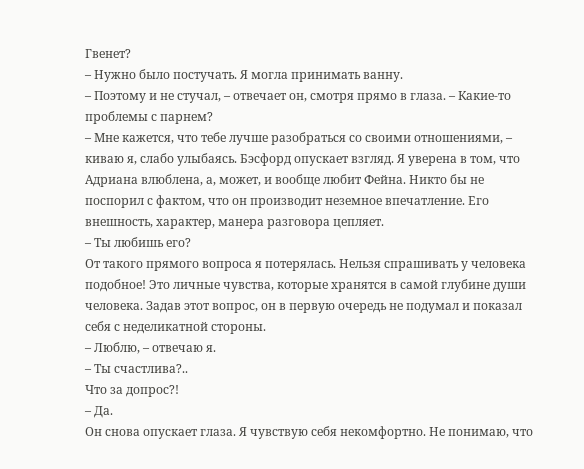Гвенет?
– Нужно было постучать. Я могла принимать ванну.
– Поэтому и не стучал, – отвечает он, смотря прямо в глаза. – Какие-то проблемы с парнем?
– Мне кажется, что тебе лучше разобраться со своими отношениями, – киваю я, слабо улыбаясь. Бэсфорд опускает взгляд. Я уверена в том, что Адриана влюблена, а, может, и вообще любит Фейна. Никто бы не поспорил с фактом, что он производит неземное впечатление. Его внешность, характер, манера разговора цепляет.
– Ты любишь его?
От такого прямого вопроса я потерялась. Нельзя спрашивать у человека подобное! Это личные чувства, которые хранятся в самой глубине души человека. Задав этот вопрос, он в первую очередь не подумал и показал себя с неделикатной стороны.
– Люблю, – отвечаю я.
– Ты счастлива?..
Что за допрос?!
– Да.
Он снова опускает глаза. Я чувствую себя некомфортно. Не понимаю, что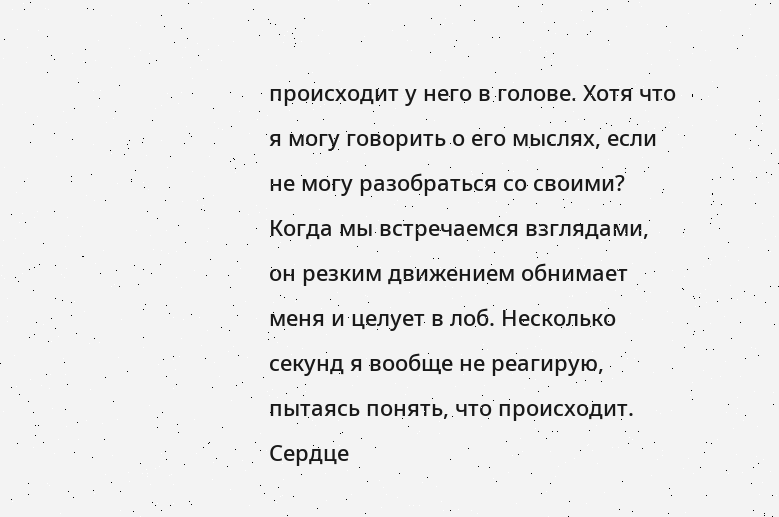происходит у него в голове. Хотя что я могу говорить о его мыслях, если не могу разобраться со своими?
Когда мы встречаемся взглядами, он резким движением обнимает меня и целует в лоб. Несколько секунд я вообще не реагирую, пытаясь понять, что происходит. Сердце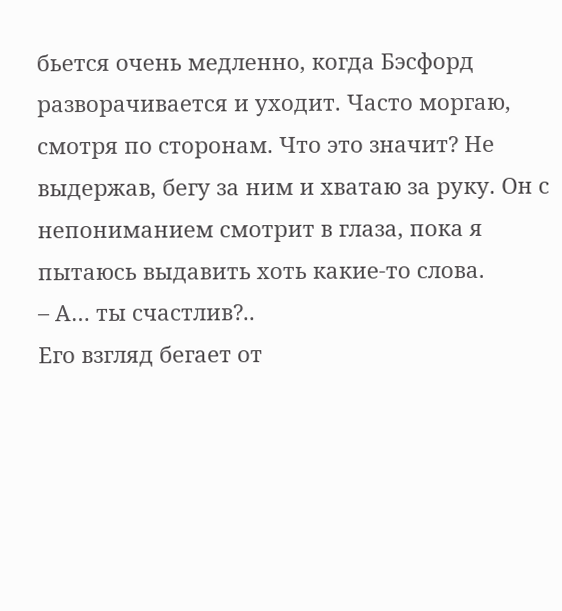бьется очень медленно, когда Бэсфорд разворачивается и уходит. Часто моргаю, смотря по сторонам. Что это значит? Не выдержав, бегу за ним и хватаю за руку. Он с непониманием смотрит в глаза, пока я пытаюсь выдавить хоть какие-то слова.
– А… ты счастлив?..
Его взгляд бегает от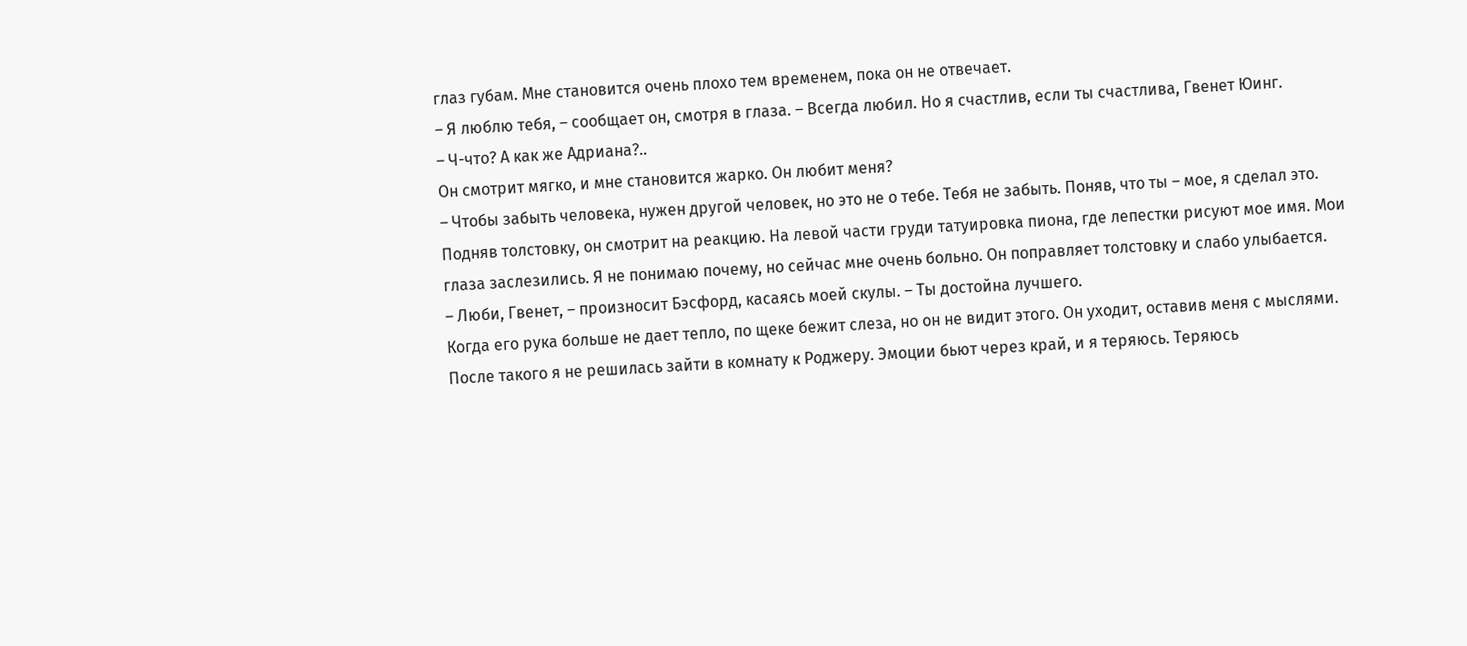глаз губам. Мне становится очень плохо тем временем, пока он не отвечает.
– Я люблю тебя, – сообщает он, смотря в глаза. – Всегда любил. Но я счастлив, если ты счастлива, Гвенет Юинг.
– Ч-что? А как же Адриана?..
Он смотрит мягко, и мне становится жарко. Он любит меня?
– Чтобы забыть человека, нужен другой человек, но это не о тебе. Тебя не забыть. Поняв, что ты – мое, я сделал это.
Подняв толстовку, он смотрит на реакцию. На левой части груди татуировка пиона, где лепестки рисуют мое имя. Мои глаза заслезились. Я не понимаю почему, но сейчас мне очень больно. Он поправляет толстовку и слабо улыбается.
– Люби, Гвенет, – произносит Бэсфорд, касаясь моей скулы. – Ты достойна лучшего.
Когда его рука больше не дает тепло, по щеке бежит слеза, но он не видит этого. Он уходит, оставив меня с мыслями.
После такого я не решилась зайти в комнату к Роджеру. Эмоции бьют через край, и я теряюсь. Теряюсь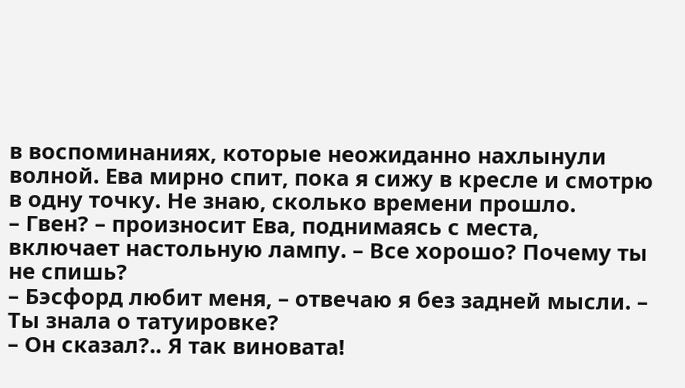в воспоминаниях, которые неожиданно нахлынули волной. Ева мирно спит, пока я сижу в кресле и смотрю в одну точку. Не знаю, сколько времени прошло.
– Гвен? – произносит Ева, поднимаясь с места, включает настольную лампу. – Все хорошо? Почему ты не спишь?
– Бэсфорд любит меня, – отвечаю я без задней мысли. – Ты знала о татуировке?
– Он сказал?.. Я так виновата!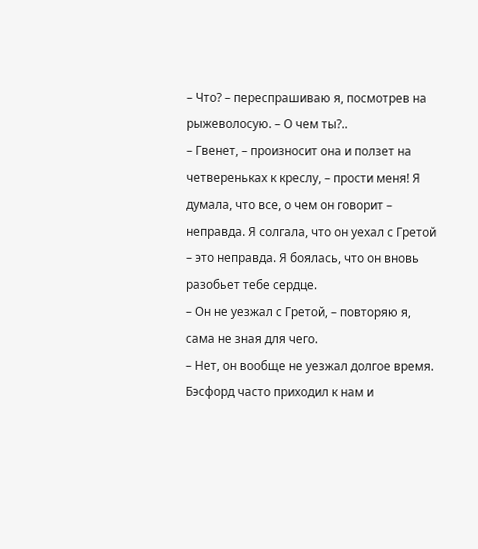– Что? – переспрашиваю я, посмотрев на рыжеволосую. – О чем ты?..
– Гвенет, – произносит она и ползет на четвереньках к креслу, – прости меня! Я думала, что все, о чем он говорит – неправда. Я солгала, что он уехал с Гретой – это неправда. Я боялась, что он вновь разобьет тебе сердце.
– Он не уезжал с Гретой, – повторяю я, сама не зная для чего.
– Нет, он вообще не уезжал долгое время. Бэсфорд часто приходил к нам и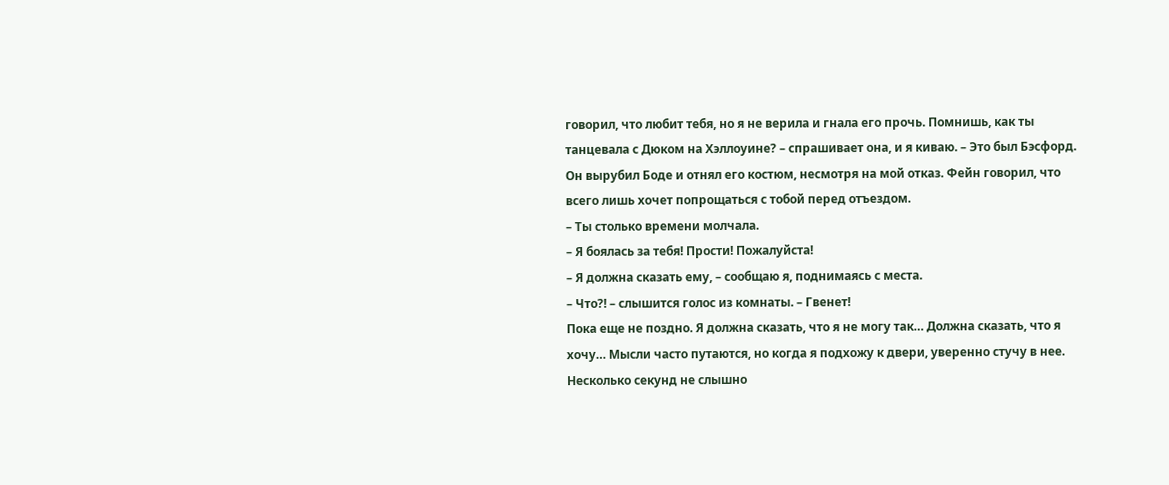говорил, что любит тебя, но я не верила и гнала его прочь. Помнишь, как ты танцевала с Дюком на Хэллоуине? – спрашивает она, и я киваю. – Это был Бэсфорд. Он вырубил Боде и отнял его костюм, несмотря на мой отказ. Фейн говорил, что всего лишь хочет попрощаться с тобой перед отъездом.
– Ты столько времени молчала.
– Я боялась за тебя! Прости! Пожалуйста!
– Я должна сказать ему, – сообщаю я, поднимаясь с места.
– Что?! – слышится голос из комнаты. – Гвенет!
Пока еще не поздно. Я должна сказать, что я не могу так… Должна сказать, что я хочу… Мысли часто путаются, но когда я подхожу к двери, уверенно стучу в нее. Несколько секунд не слышно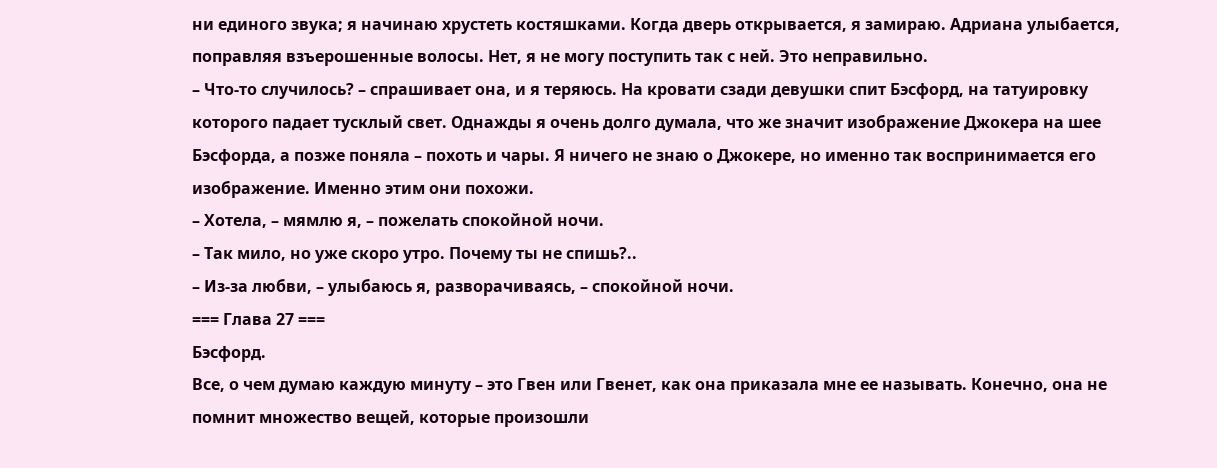ни единого звука; я начинаю хрустеть костяшками. Когда дверь открывается, я замираю. Адриана улыбается, поправляя взъерошенные волосы. Нет, я не могу поступить так с ней. Это неправильно.
– Что-то случилось? – спрашивает она, и я теряюсь. На кровати сзади девушки спит Бэсфорд, на татуировку которого падает тусклый свет. Однажды я очень долго думала, что же значит изображение Джокера на шее Бэсфорда, а позже поняла – похоть и чары. Я ничего не знаю о Джокере, но именно так воспринимается его изображение. Именно этим они похожи.
– Хотела, – мямлю я, – пожелать спокойной ночи.
– Так мило, но уже скоро утро. Почему ты не спишь?..
– Из-за любви, – улыбаюсь я, разворачиваясь, – спокойной ночи.
=== Глава 27 ===
Бэсфорд.
Все, о чем думаю каждую минуту – это Гвен или Гвенет, как она приказала мне ее называть. Конечно, она не помнит множество вещей, которые произошли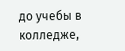до учебы в колледже,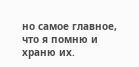но самое главное, что я помню и храню их.